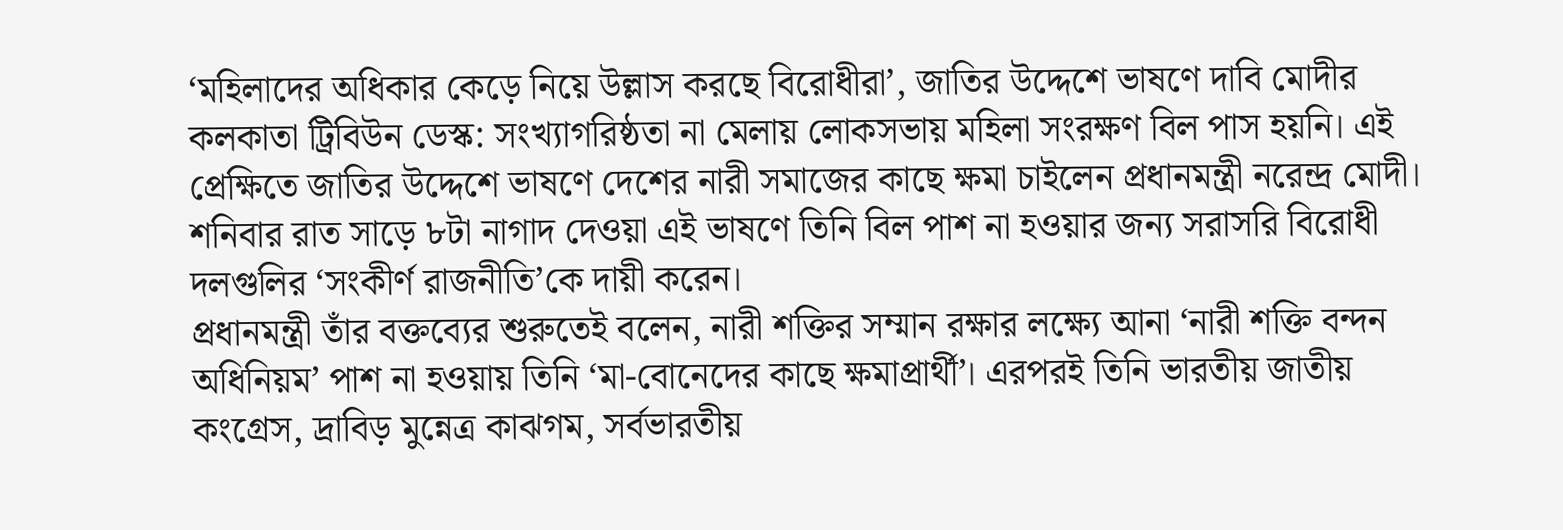‘মহিলাদের অধিকার কেড়ে নিয়ে উল্লাস করছে বিরোধীরা’, জাতির উদ্দেশে ভাষণে দাবি মোদীর
কলকাতা ট্রিবিউন ডেস্ক: সংখ্যাগরিষ্ঠতা না মেলায় লোকসভায় মহিলা সংরক্ষণ বিল পাস হয়নি। এই প্রেক্ষিতে জাতির উদ্দেশে ভাষণে দেশের নারী সমাজের কাছে ক্ষমা চাইলেন প্রধানমন্ত্রী নরেন্দ্র মোদী। শনিবার রাত সাড়ে ৮টা নাগাদ দেওয়া এই ভাষণে তিনি বিল পাশ না হওয়ার জন্য সরাসরি বিরোধী দলগুলির ‘সংকীর্ণ রাজনীতি’কে দায়ী করেন।
প্রধানমন্ত্রী তাঁর বক্তব্যের শুরুতেই বলেন, নারী শক্তির সম্মান রক্ষার লক্ষ্যে আনা ‘নারী শক্তি বন্দন অধিনিয়ম’ পাশ না হওয়ায় তিনি ‘মা-বোনেদের কাছে ক্ষমাপ্রার্থী’। এরপরই তিনি ভারতীয় জাতীয় কংগ্রেস, দ্রাবিড় মুন্নেত্র কাঝগম, সর্বভারতীয়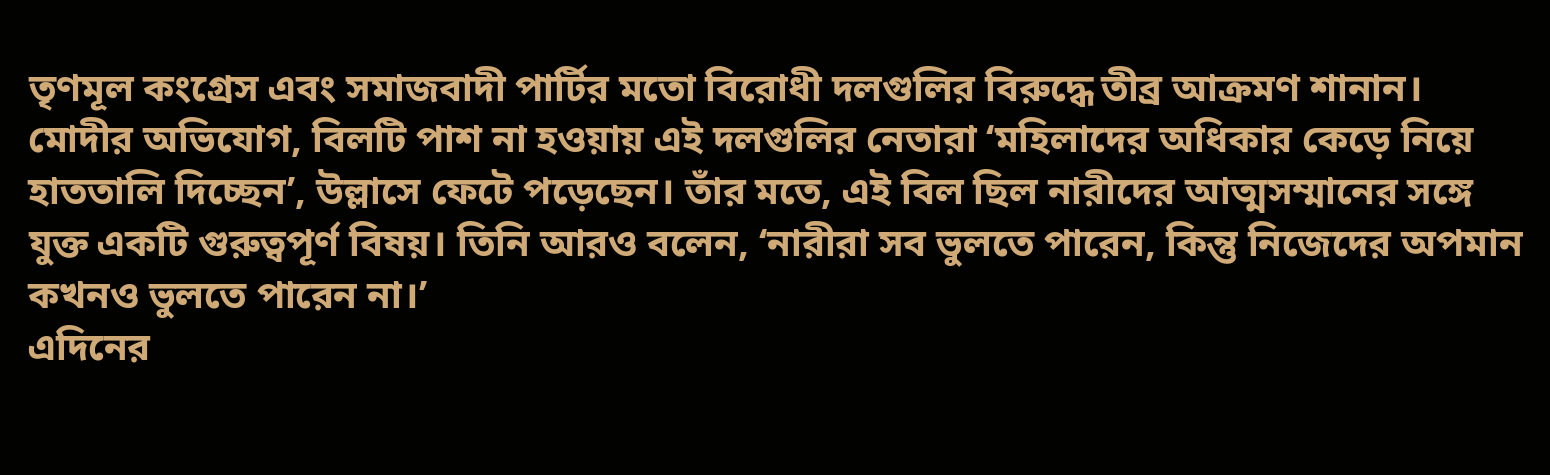তৃণমূল কংগ্রেস এবং সমাজবাদী পার্টির মতো বিরোধী দলগুলির বিরুদ্ধে তীব্র আক্রমণ শানান।
মোদীর অভিযোগ, বিলটি পাশ না হওয়ায় এই দলগুলির নেতারা ‘মহিলাদের অধিকার কেড়ে নিয়ে হাততালি দিচ্ছেন’, উল্লাসে ফেটে পড়েছেন। তাঁর মতে, এই বিল ছিল নারীদের আত্মসম্মানের সঙ্গে যুক্ত একটি গুরুত্বপূর্ণ বিষয়। তিনি আরও বলেন, ‘নারীরা সব ভুলতে পারেন, কিন্তু নিজেদের অপমান কখনও ভুলতে পারেন না।’
এদিনের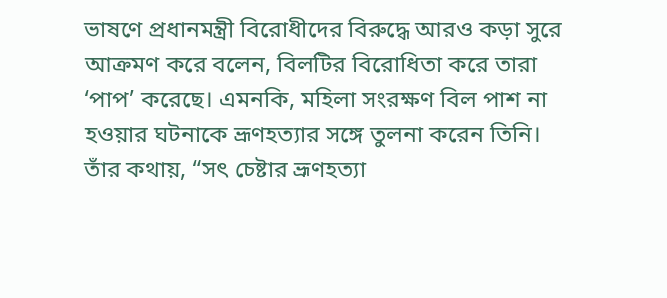ভাষণে প্রধানমন্ত্রী বিরোধীদের বিরুদ্ধে আরও কড়া সুরে আক্রমণ করে বলেন, বিলটির বিরোধিতা করে তারা ‘পাপ’ করেছে। এমনকি, মহিলা সংরক্ষণ বিল পাশ না হওয়ার ঘটনাকে ভ্রূণহত্যার সঙ্গে তুলনা করেন তিনি। তাঁর কথায়, “সৎ চেষ্টার ভ্রূণহত্যা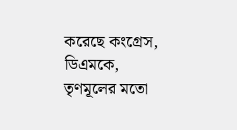করেছে কংগ্রেস, ডিএমকে, তৃণমূলের মতো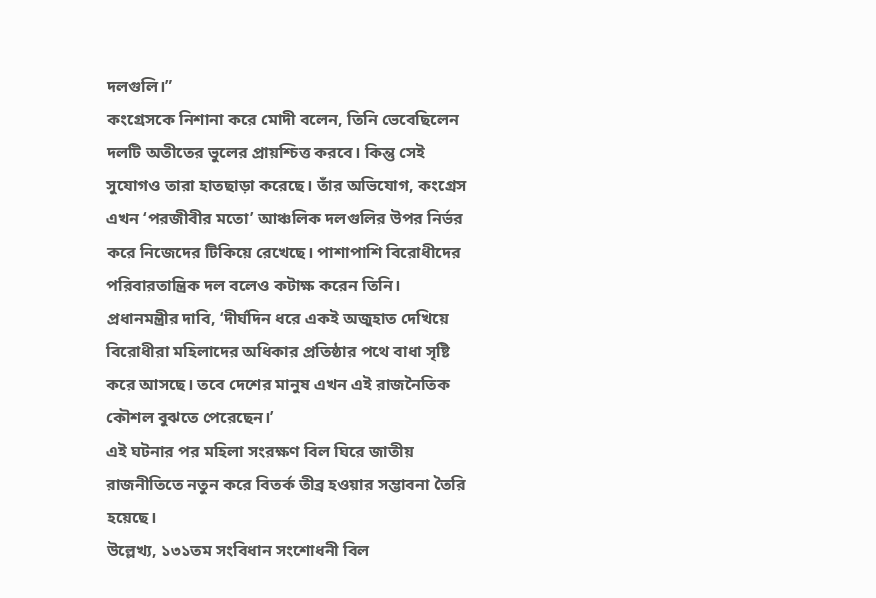দলগুলি।”
কংগ্রেসকে নিশানা করে মোদী বলেন, তিনি ভেবেছিলেন দলটি অতীতের ভুলের প্রায়শ্চিত্ত করবে। কিন্তু সেই সুযোগও তারা হাতছাড়া করেছে। তাঁর অভিযোগ, কংগ্রেস এখন ‘পরজীবীর মতো’ আঞ্চলিক দলগুলির উপর নির্ভর করে নিজেদের টিকিয়ে রেখেছে। পাশাপাশি বিরোধীদের পরিবারতান্ত্রিক দল বলেও কটাক্ষ করেন তিনি।
প্রধানমন্ত্রীর দাবি, ‘দীর্ঘদিন ধরে একই অজুহাত দেখিয়ে বিরোধীরা মহিলাদের অধিকার প্রতিষ্ঠার পথে বাধা সৃষ্টি করে আসছে। তবে দেশের মানুষ এখন এই রাজনৈতিক কৌশল বুঝতে পেরেছেন।’
এই ঘটনার পর মহিলা সংরক্ষণ বিল ঘিরে জাতীয় রাজনীতিতে নতুন করে বিতর্ক তীব্র হওয়ার সম্ভাবনা তৈরি হয়েছে।
উল্লেখ্য, ১৩১তম সংবিধান সংশোধনী বিল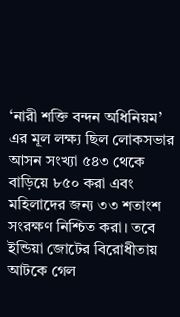‘নারী শক্তি বন্দন অধিনিয়ম’ এর মূল লক্ষ্য ছিল লোকসভার আসন সংখ্যা ৫৪৩ থেকে বাড়িয়ে ৮৫০ করা এবং মহিলাদের জন্য ৩৩ শতাংশ সংরক্ষণ নিশ্চিত করা। তবে ইন্ডিয়া জোটের বিরোধীতায় আটকে গেল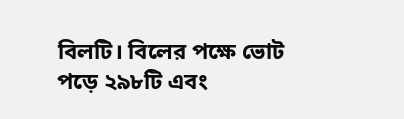বিলটি। বিলের পক্ষে ভোট পড়ে ২৯৮টি এবং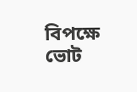বিপক্ষে ভোট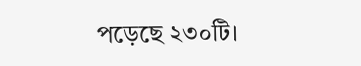পড়েছে ২৩০টি।